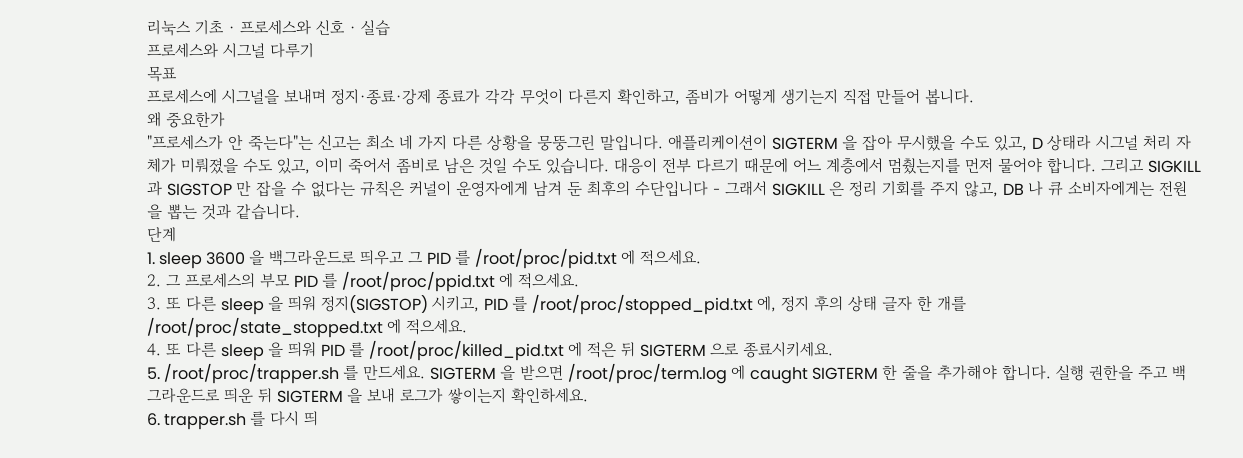리눅스 기초 · 프로세스와 신호 · 실습
프로세스와 시그널 다루기
목표
프로세스에 시그널을 보내며 정지·종료·강제 종료가 각각 무엇이 다른지 확인하고, 좀비가 어떻게 생기는지 직접 만들어 봅니다.
왜 중요한가
"프로세스가 안 죽는다"는 신고는 최소 네 가지 다른 상황을 뭉뚱그린 말입니다. 애플리케이션이 SIGTERM 을 잡아 무시했을 수도 있고, D 상태라 시그널 처리 자체가 미뤄졌을 수도 있고, 이미 죽어서 좀비로 남은 것일 수도 있습니다. 대응이 전부 다르기 때문에 어느 계층에서 멈췄는지를 먼저 물어야 합니다. 그리고 SIGKILL 과 SIGSTOP 만 잡을 수 없다는 규칙은 커널이 운영자에게 남겨 둔 최후의 수단입니다 - 그래서 SIGKILL 은 정리 기회를 주지 않고, DB 나 큐 소비자에게는 전원을 뽑는 것과 같습니다.
단계
1. sleep 3600 을 백그라운드로 띄우고 그 PID 를 /root/proc/pid.txt 에 적으세요.
2. 그 프로세스의 부모 PID 를 /root/proc/ppid.txt 에 적으세요.
3. 또 다른 sleep 을 띄워 정지(SIGSTOP) 시키고, PID 를 /root/proc/stopped_pid.txt 에, 정지 후의 상태 글자 한 개를 /root/proc/state_stopped.txt 에 적으세요.
4. 또 다른 sleep 을 띄워 PID 를 /root/proc/killed_pid.txt 에 적은 뒤 SIGTERM 으로 종료시키세요.
5. /root/proc/trapper.sh 를 만드세요. SIGTERM 을 받으면 /root/proc/term.log 에 caught SIGTERM 한 줄을 추가해야 합니다. 실행 권한을 주고 백그라운드로 띄운 뒤 SIGTERM 을 보내 로그가 쌓이는지 확인하세요.
6. trapper.sh 를 다시 띄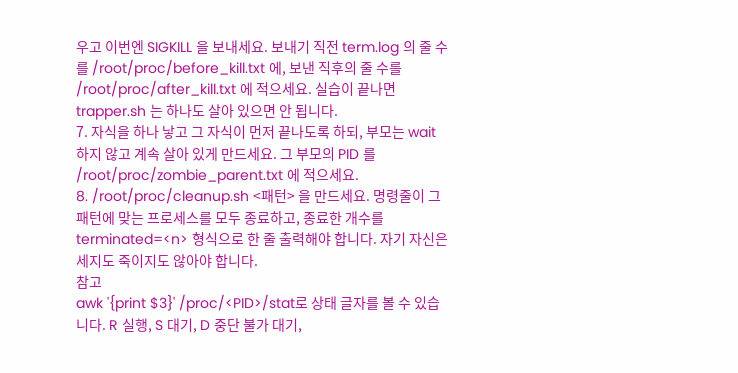우고 이번엔 SIGKILL 을 보내세요. 보내기 직전 term.log 의 줄 수를 /root/proc/before_kill.txt 에, 보낸 직후의 줄 수를 /root/proc/after_kill.txt 에 적으세요. 실습이 끝나면 trapper.sh 는 하나도 살아 있으면 안 됩니다.
7. 자식을 하나 낳고 그 자식이 먼저 끝나도록 하되, 부모는 wait 하지 않고 계속 살아 있게 만드세요. 그 부모의 PID 를 /root/proc/zombie_parent.txt 에 적으세요.
8. /root/proc/cleanup.sh <패턴> 을 만드세요. 명령줄이 그 패턴에 맞는 프로세스를 모두 종료하고, 종료한 개수를 terminated=<n> 형식으로 한 줄 출력해야 합니다. 자기 자신은 세지도 죽이지도 않아야 합니다.
참고
awk '{print $3}' /proc/<PID>/stat로 상태 글자를 볼 수 있습니다. R 실행, S 대기, D 중단 불가 대기,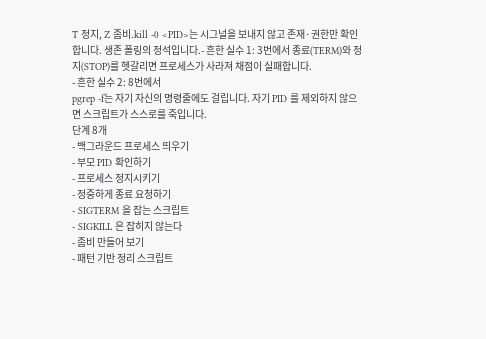T 정지, Z 좀비.kill -0 <PID>는 시그널을 보내지 않고 존재·권한만 확인합니다. 생존 폴링의 정석입니다.- 흔한 실수 1: 3번에서 종료(TERM)와 정지(STOP)를 헷갈리면 프로세스가 사라져 채점이 실패합니다.
- 흔한 실수 2: 8번에서
pgrep -f는 자기 자신의 명령줄에도 걸립니다. 자기 PID 를 제외하지 않으면 스크립트가 스스로를 죽입니다.
단계 8개
- 백그라운드 프로세스 띄우기
- 부모 PID 확인하기
- 프로세스 정지시키기
- 정중하게 종료 요청하기
- SIGTERM 을 잡는 스크립트
- SIGKILL 은 잡히지 않는다
- 좀비 만들어 보기
- 패턴 기반 정리 스크립트